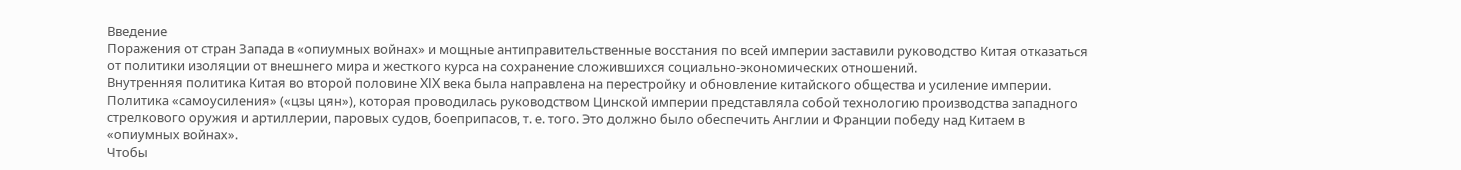Введение
Поражения от стран Запада в «опиумных войнах» и мощные антиправительственные восстания по всей империи заставили руководство Китая отказаться от политики изоляции от внешнего мира и жесткого курса на сохранение сложившихся социально-экономических отношений.
Внутренняя политика Китая во второй половине XIX века была направлена на перестройку и обновление китайского общества и усиление империи. Политика «самоусиления» («цзы цян»), которая проводилась руководством Цинской империи представляла собой технологию производства западного стрелкового оружия и артиллерии, паровых судов, боеприпасов, т. е. того. Это должно было обеспечить Англии и Франции победу над Китаем в «опиумных войнах».
Чтобы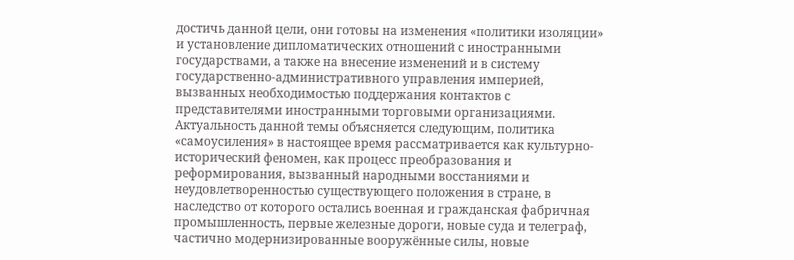достичь данной цели, они готовы на изменения «политики изоляции» и установление дипломатических отношений с иностранными государствами, а также на внесение изменений и в систему государственно-административного управления империей, вызванных необходимостью поддержания контактов с представителями иностранными торговыми организациями.
Актуальность данной темы объясняется следующим, политика «самоусиления» в настоящее время рассматривается как культурно-исторический феномен, как процесс преобразования и реформирования, вызванный народными восстаниями и неудовлетворенностью существующего положения в стране, в наследство от которого остались военная и гражданская фабричная промышленность, первые железные дороги, новые суда и телеграф, частично модернизированные вооружённые силы, новые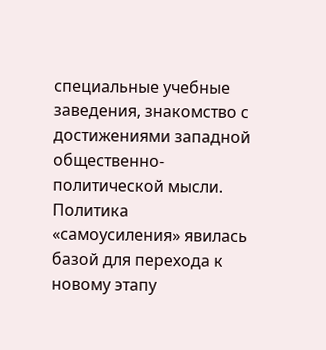специальные учебные заведения, знакомство с достижениями западной общественно-политической мысли. Политика «самоусиления» явилась базой для перехода к новому этапу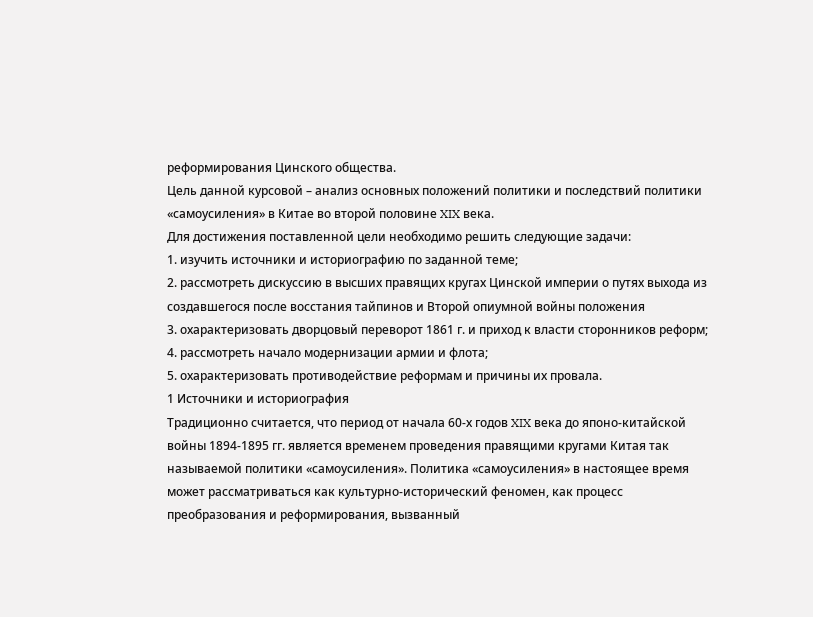реформирования Цинского общества.
Цель данной курсовой – анализ основных положений политики и последствий политики «самоусиления» в Китае во второй половине XIX века.
Для достижения поставленной цели необходимо решить следующие задачи:
1. изучить источники и историографию по заданной теме;
2. рассмотреть дискуссию в высших правящих кругах Цинской империи о путях выхода из создавшегося после восстания тайпинов и Второй опиумной войны положения
3. охарактеризовать дворцовый переворот 1861 г. и приход к власти сторонников реформ;
4. рассмотреть начало модернизации армии и флота;
5. охарактеризовать противодействие реформам и причины их провала.
1 Источники и историография
Традиционно считается, что период от начала 60-х годов XIX века до японо-китайской войны 1894-1895 гг. является временем проведения правящими кругами Китая так называемой политики «самоусиления». Политика «самоусиления» в настоящее время может рассматриваться как культурно-исторический феномен, как процесс преобразования и реформирования, вызванный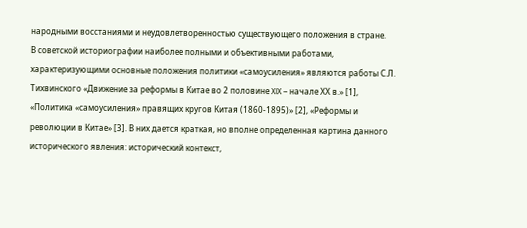народными восстаниями и неудовлетворенностью существующего положения в стране.
В советской историографии наиболее полными и объективными работами, характеризующими основные положения политики «самоусиления» являются работы С.Л. Тихвинского «Движение за реформы в Китае во 2 половине XIX – начале ХХ в.» [1], «Политика «самоусиления» правящих кругов Китая (1860-1895)» [2], «Реформы и революции в Китае» [3]. В них дается краткая, но вполне определенная картина данного исторического явления: исторический контекст,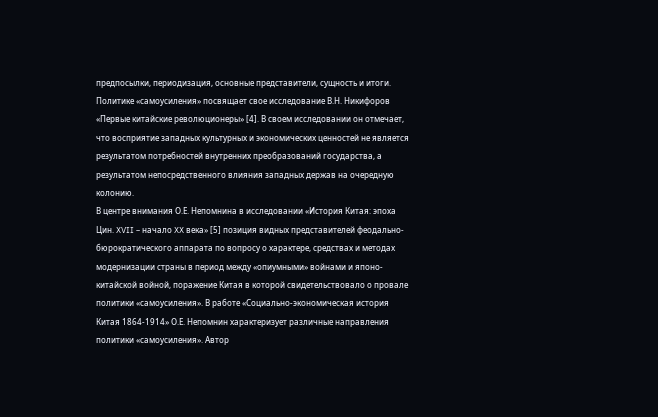предпосылки, периодизация, основные представители, сущность и итоги.
Политике «самоусиления» посвящает свое исследование В.Н. Никифоров «Первые китайские революционеры» [4]. В своем исследовании он отмечает, что восприятие западных культурных и экономических ценностей не является результатом потребностей внутренних преобразований государства, а результатом непосредственного влияния западных держав на очередную колонию.
В центре внимания О.Е. Непомнина в исследовании «История Китая: эпоха Цин. XVII – начало XX века» [5] позиция видных представителей феодально-бюрократического аппарата по вопросу о характере, средствах и методах модернизации страны в период между «опиумными» войнами и японо-китайской войной, поражение Китая в которой свидетельствовало о провале политики «самоусиления». В работе «Социально-экономическая история Китая 1864-1914» О.Е. Непомнин характеризует различные направления политики «самоусиления». Автор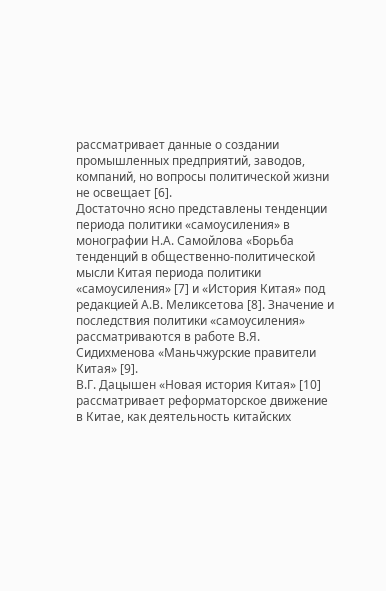рассматривает данные о создании промышленных предприятий, заводов, компаний, но вопросы политической жизни не освещает [6].
Достаточно ясно представлены тенденции периода политики «самоусиления» в монографии Н.А. Самойлова «Борьба тенденций в общественно-политической мысли Китая периода политики «самоусиления» [7] и «История Китая» под редакцией А.В. Меликсетова [8]. Значение и последствия политики «самоусиления» рассматриваются в работе В.Я. Cидихменова «Маньчжурские правители Китая» [9].
В.Г. Дацышен «Новая история Китая» [10] рассматривает реформаторское движение в Китае, как деятельность китайских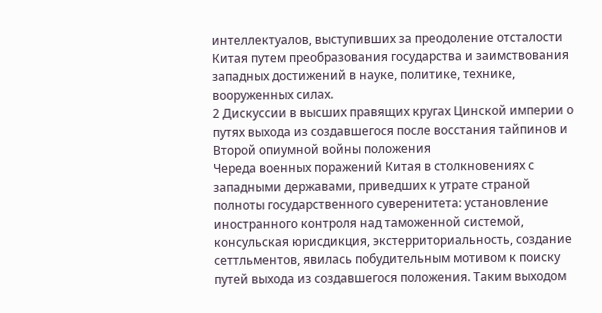интеллектуалов, выступивших за преодоление отсталости Китая путем преобразования государства и заимствования западных достижений в науке, политике, технике, вооруженных силах.
2 Дискуссии в высших правящих кругах Цинской империи о путях выхода из создавшегося после восстания тайпинов и Второй опиумной войны положения
Череда военных поражений Китая в столкновениях с западными державами, приведших к утрате страной полноты государственного суверенитета: установление иностранного контроля над таможенной системой, консульская юрисдикция, экстерриториальность, создание сеттльментов, явилась побудительным мотивом к поиску путей выхода из создавшегося положения. Таким выходом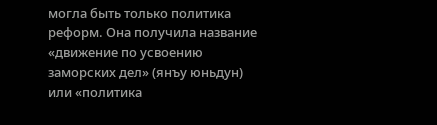могла быть только политика реформ. Она получила название «движение по усвоению заморских дел» (янъу юньдун) или «политика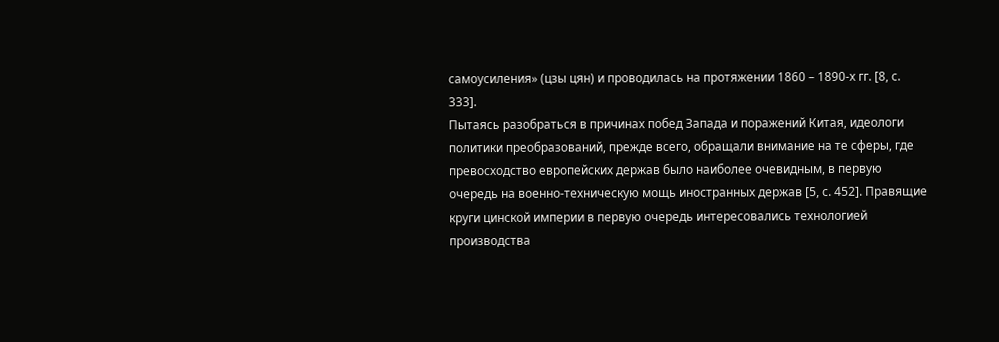самоусиления» (цзы цян) и проводилась на протяжении 1860 – 1890-х гг. [8, с. 333].
Пытаясь разобраться в причинах побед Запада и поражений Китая, идеологи политики преобразований, прежде всего, обращали внимание на те сферы, где превосходство европейских держав было наиболее очевидным, в первую очередь на военно-техническую мощь иностранных держав [5, с. 452]. Правящие круги цинской империи в первую очередь интересовались технологией производства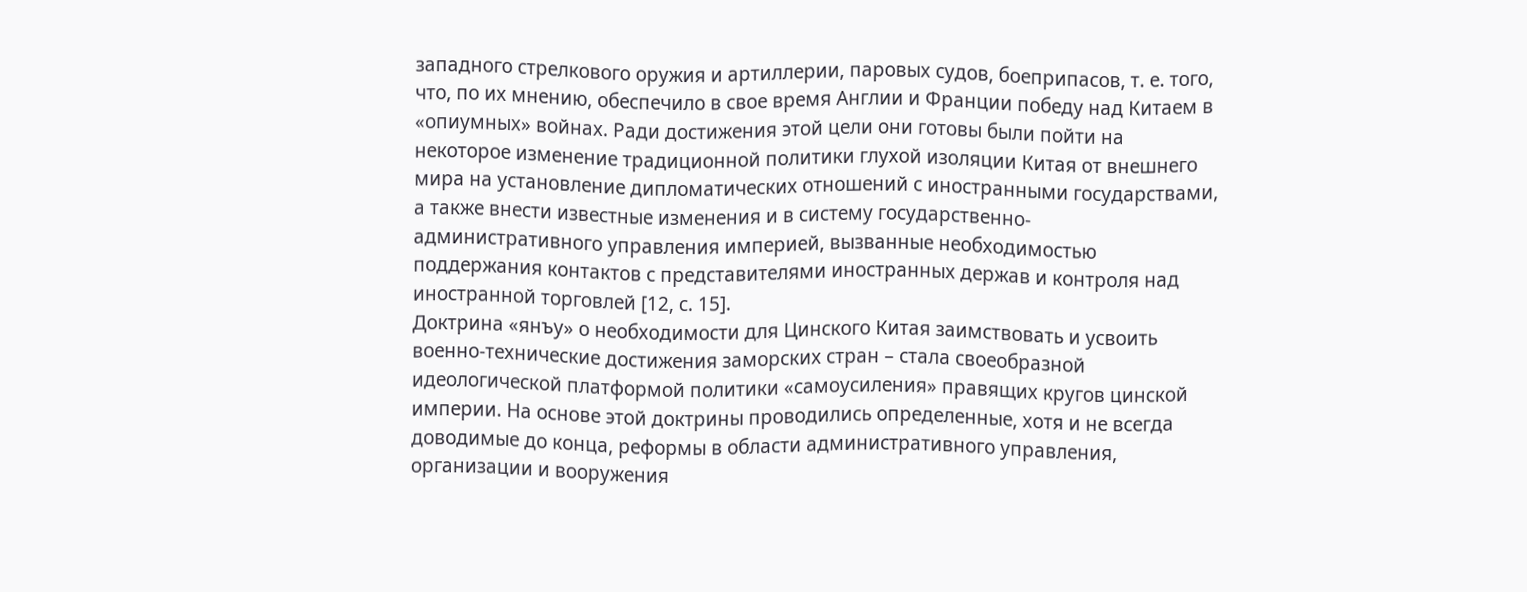западного стрелкового оружия и артиллерии, паровых судов, боеприпасов, т. е. того, что, по их мнению, обеспечило в свое время Англии и Франции победу над Китаем в «опиумных» войнах. Ради достижения этой цели они готовы были пойти на некоторое изменение традиционной политики глухой изоляции Китая от внешнего мира на установление дипломатических отношений с иностранными государствами, а также внести известные изменения и в систему государственно-административного управления империей, вызванные необходимостью поддержания контактов с представителями иностранных держав и контроля над иностранной торговлей [12, с. 15].
Доктрина «янъу» о необходимости для Цинского Китая заимствовать и усвоить военно-технические достижения заморских стран – стала своеобразной идеологической платформой политики «самоусиления» правящих кругов цинской империи. На основе этой доктрины проводились определенные, хотя и не всегда доводимые до конца, реформы в области административного управления, организации и вооружения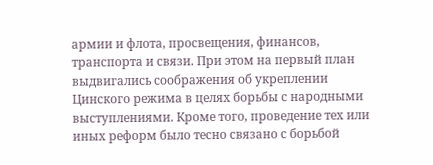армии и флота, просвещения, финансов, транспорта и связи. При этом на первый план выдвигались соображения об укреплении Цинского режима в целях борьбы с народными выступлениями. Кроме того, проведение тех или иных реформ было тесно связано с борьбой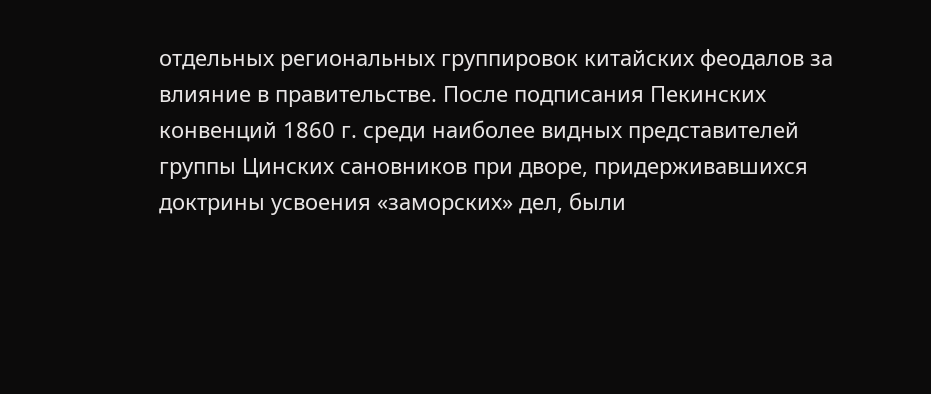отдельных региональных группировок китайских феодалов за влияние в правительстве. После подписания Пекинских конвенций 1860 г. среди наиболее видных представителей группы Цинских сановников при дворе, придерживавшихся доктрины усвоения «заморских» дел, были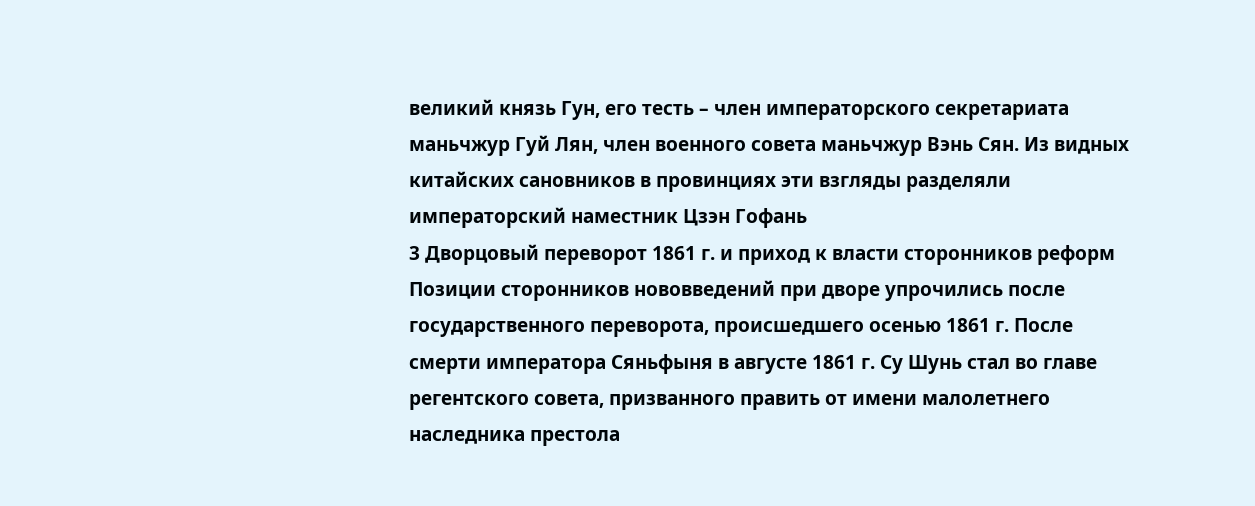великий князь Гун, его тесть – член императорского секретариата маньчжур Гуй Лян, член военного совета маньчжур Вэнь Сян. Из видных китайских сановников в провинциях эти взгляды разделяли императорский наместник Цзэн Гофань
3 Дворцовый переворот 1861 г. и приход к власти сторонников реформ
Позиции сторонников нововведений при дворе упрочились после государственного переворота, происшедшего осенью 1861 г. После смерти императора Сяньфыня в августе 1861 г. Су Шунь стал во главе регентского совета, призванного править от имени малолетнего наследника престола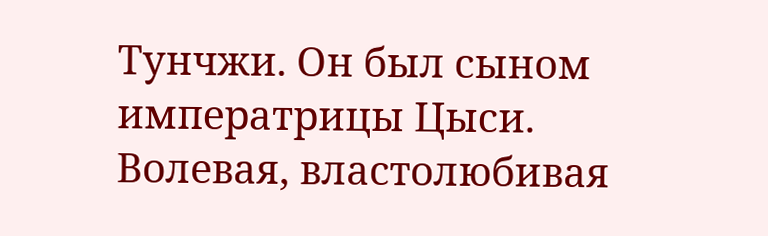Тунчжи. Он был сыном императрицы Цыси. Волевая, властолюбивая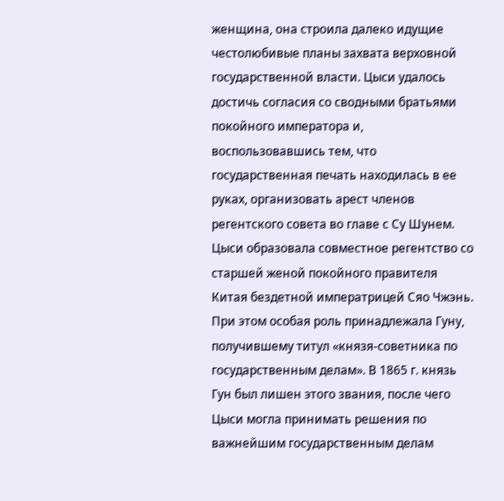женщина, она строила далеко идущие честолюбивые планы захвата верховной государственной власти. Цыси удалось достичь согласия со сводными братьями покойного императора и, воспользовавшись тем, что государственная печать находилась в ее руках, организовать арест членов регентского совета во главе с Су Шунем. Цыси образовала совместное регентство со старшей женой покойного правителя Китая бездетной императрицей Сяо Чжэнь. При этом особая роль принадлежала Гуну, получившему титул «князя-советника по государственным делам». В 1865 г. князь Гун был лишен этого звания, после чего Цыси могла принимать решения по важнейшим государственным делам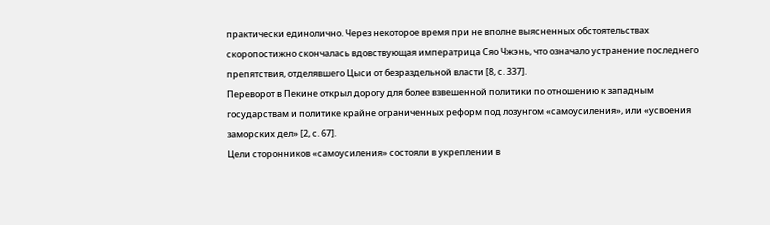практически единолично. Через некоторое время при не вполне выясненных обстоятельствах скоропостижно скончалась вдовствующая императрица Сяо Чжэнь, что означало устранение последнего препятствия, отделявшего Цыси от безраздельной власти [8, с. 337].
Переворот в Пекине открыл дорогу для более взвешенной политики по отношению к западным государствам и политике крайне ограниченных реформ под лозунгом «самоусиления», или «усвоения заморских дел» [2, с. 67].
Цели сторонников «самоусиления» состояли в укреплении в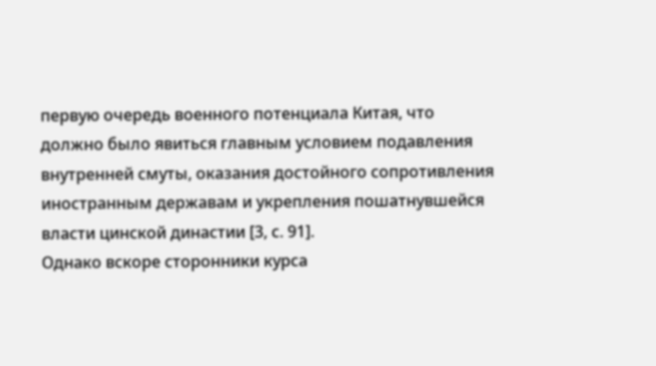первую очередь военного потенциала Китая, что должно было явиться главным условием подавления внутренней смуты, оказания достойного сопротивления иностранным державам и укрепления пошатнувшейся власти цинской династии [3, с. 91].
Однако вскоре сторонники курса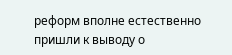реформ вполне естественно пришли к выводу о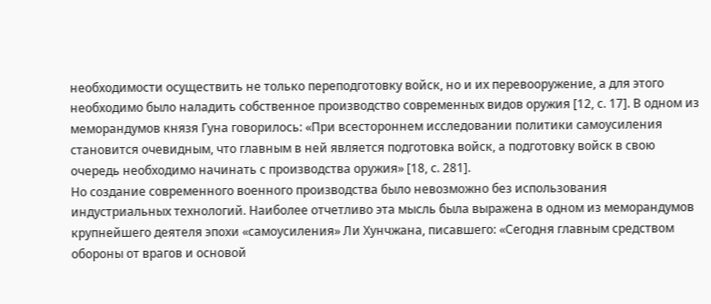необходимости осуществить не только переподготовку войск, но и их перевооружение, а для этого необходимо было наладить собственное производство современных видов оружия [12, с. 17]. В одном из меморандумов князя Гуна говорилось: «При всестороннем исследовании политики самоусиления становится очевидным, что главным в ней является подготовка войск, а подготовку войск в свою очередь необходимо начинать с производства оружия» [18, с. 281].
Но создание современного военного производства было невозможно без использования индустриальных технологий. Наиболее отчетливо эта мысль была выражена в одном из меморандумов крупнейшего деятеля эпохи «самоусиления» Ли Хунчжана, писавшего: «Сегодня главным средством обороны от врагов и основой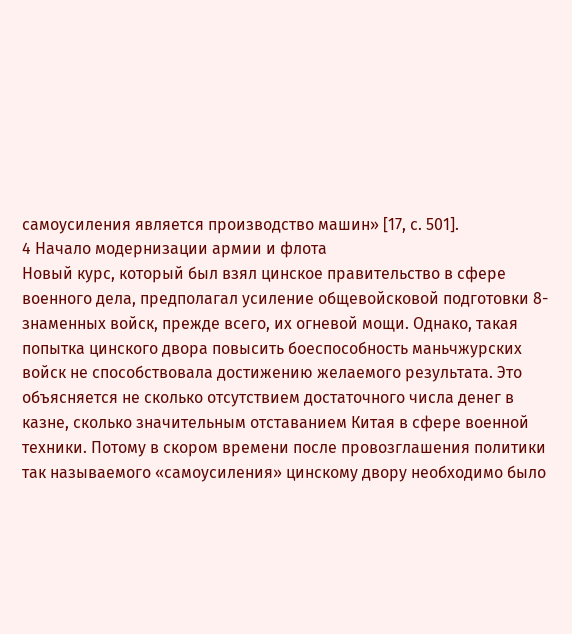самоусиления является производство машин» [17, с. 501].
4 Начало модернизации армии и флота
Новый курс, который был взял цинское правительство в сфере военного дела, предполагал усиление общевойсковой подготовки 8-знаменных войск, прежде всего, их огневой мощи. Однако, такая попытка цинского двора повысить боеспособность маньчжурских войск не способствовала достижению желаемого результата. Это объясняется не сколько отсутствием достаточного числа денег в казне, сколько значительным отставанием Китая в сфере военной техники. Потому в скором времени после провозглашения политики так называемого «самоусиления» цинскому двору необходимо было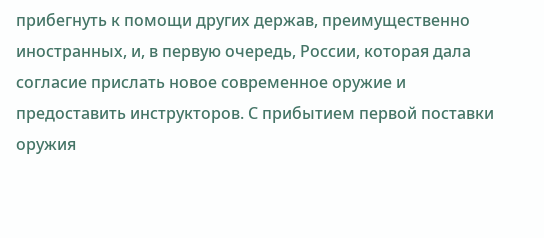прибегнуть к помощи других держав, преимущественно иностранных, и, в первую очередь, России, которая дала согласие прислать новое современное оружие и предоставить инструкторов. С прибытием первой поставки оружия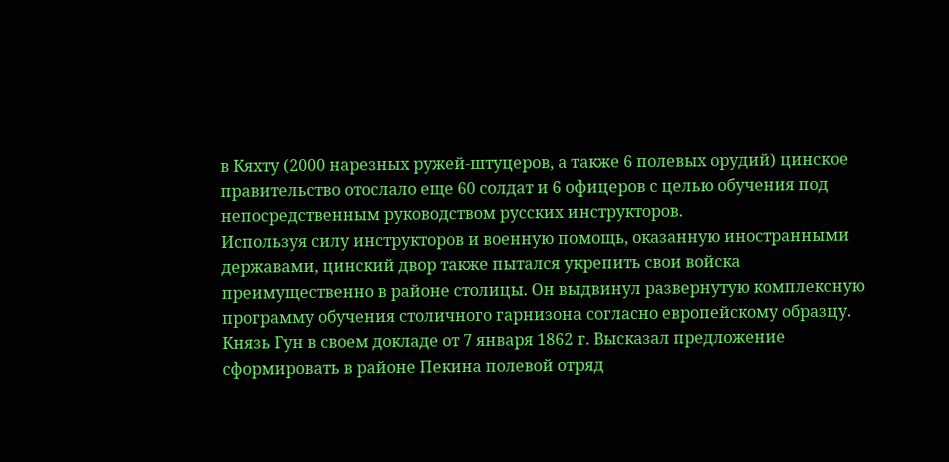в Кяхту (2000 нарезных ружей-штуцеров, а также 6 полевых орудий) цинское правительство отослало еще 60 солдат и 6 офицеров с целью обучения под непосредственным руководством русских инструкторов.
Используя силу инструкторов и военную помощь, оказанную иностранными державами, цинский двор также пытался укрепить свои войска преимущественно в районе столицы. Он выдвинул развернутую комплексную программу обучения столичного гарнизона согласно европейскому образцу. Князь Гун в своем докладе от 7 января 1862 г. Высказал предложение сформировать в районе Пекина полевой отряд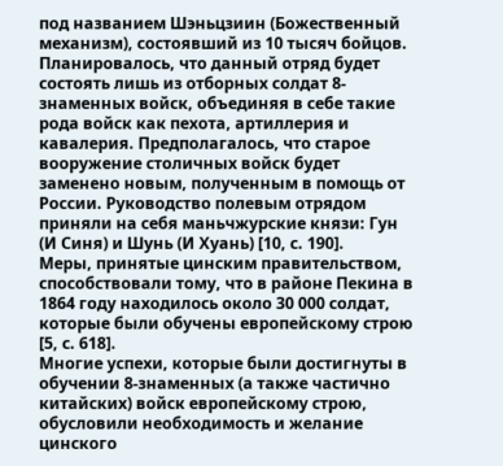под названием Шэньцзиин (Божественный механизм), состоявший из 10 тысяч бойцов. Планировалось, что данный отряд будет состоять лишь из отборных солдат 8-знаменных войск, объединяя в себе такие рода войск как пехота, артиллерия и кавалерия. Предполагалось, что старое вооружение столичных войск будет заменено новым, полученным в помощь от России. Руководство полевым отрядом приняли на себя маньчжурские князи: Гун (И Синя) и Шунь (И Хуань) [10, с. 190].
Меры, принятые цинским правительством, способствовали тому, что в районе Пекина в 1864 году находилось около 30 000 солдат, которые были обучены европейскому строю [5, с. 618].
Многие успехи, которые были достигнуты в обучении 8-знаменных (а также частично китайских) войск европейскому строю, обусловили необходимость и желание цинского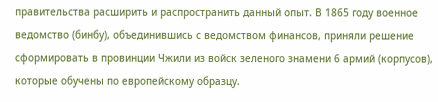правительства расширить и распространить данный опыт. В 1865 году военное ведомство (бинбу), объединившись с ведомством финансов, приняли решение сформировать в провинции Чжили из войск зеленого знамени 6 армий (корпусов), которые обучены по европейскому образцу.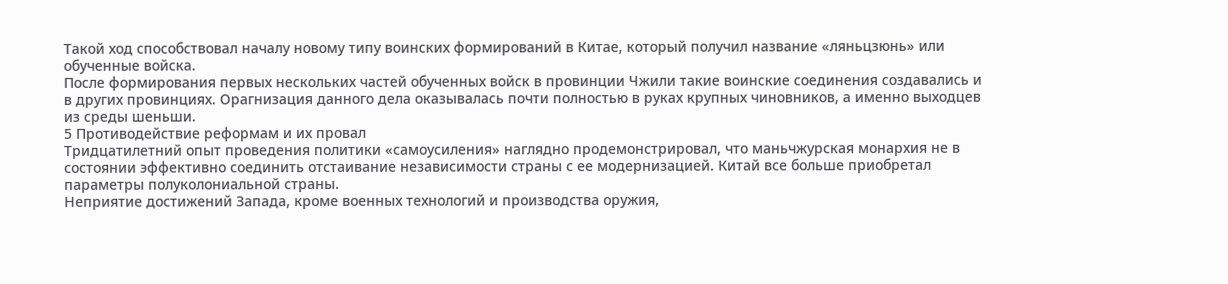Такой ход способствовал началу новому типу воинских формирований в Китае, который получил название «ляньцзюнь» или обученные войска.
После формирования первых нескольких частей обученных войск в провинции Чжили такие воинские соединения создавались и в других провинциях. Орагнизация данного дела оказывалась почти полностью в руках крупных чиновников, а именно выходцев из среды шеньши.
5 Противодействие реформам и их провал
Тридцатилетний опыт проведения политики «самоусиления» наглядно продемонстрировал, что маньчжурская монархия не в состоянии эффективно соединить отстаивание независимости страны с ее модернизацией. Китай все больше приобретал параметры полуколониальной страны.
Неприятие достижений Запада, кроме военных технологий и производства оружия,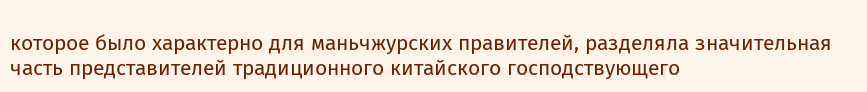которое было характерно для маньчжурских правителей, разделяла значительная часть представителей традиционного китайского господствующего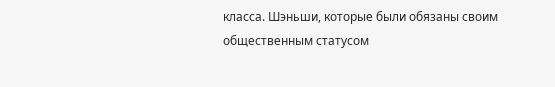класса. Шэньши, которые были обязаны своим общественным статусом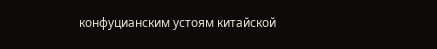конфуцианским устоям китайской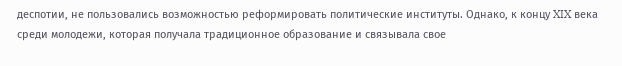деспотии, не пользовались возможностью реформировать политические институты. Однако, к концу XIX века среди молодежи, которая получала традиционное образование и связывала свое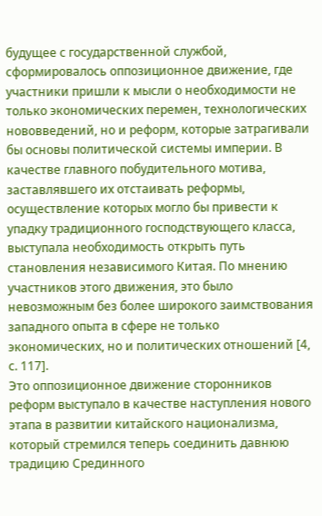будущее с государственной службой, сформировалось оппозиционное движение, где участники пришли к мысли о необходимости не только экономических перемен, технологических нововведений, но и реформ, которые затрагивали бы основы политической системы империи. В качестве главного побудительного мотива, заставлявшего их отстаивать реформы, осуществление которых могло бы привести к упадку традиционного господствующего класса, выступала необходимость открыть путь становления независимого Китая. По мнению участников этого движения, это было невозможным без более широкого заимствования западного опыта в сфере не только экономических, но и политических отношений [4, с. 117].
Это оппозиционное движение сторонников реформ выступало в качестве наступления нового этапа в развитии китайского национализма, который стремился теперь соединить давнюю традицию Срединного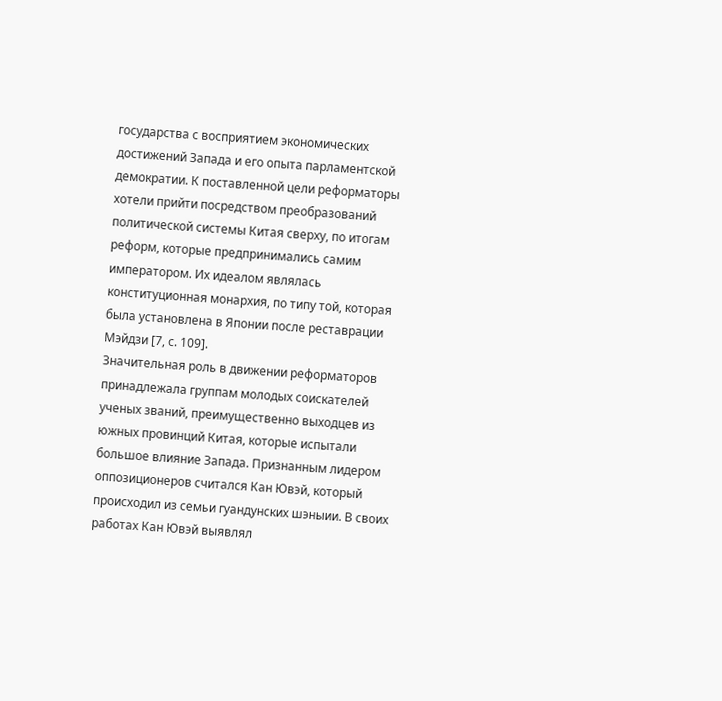государства с восприятием экономических достижений Запада и его опыта парламентской демократии. К поставленной цели реформаторы хотели прийти посредством преобразований политической системы Китая сверху, по итогам реформ, которые предпринимались самим императором. Их идеалом являлась конституционная монархия, по типу той, которая была установлена в Японии после реставрации Мэйдзи [7, с. 109].
Значительная роль в движении реформаторов принадлежала группам молодых соискателей ученых званий, преимущественно выходцев из южных провинций Китая, которые испытали большое влияние Запада. Признанным лидером оппозиционеров считался Кан Ювэй, который происходил из семьи гуандунских шэныии. В своих работах Кан Ювэй выявлял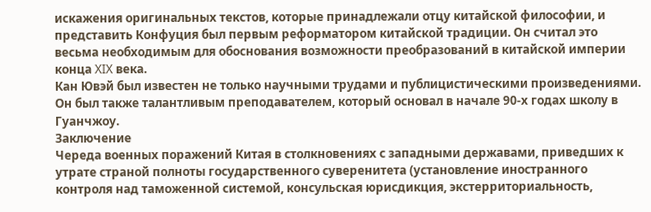искажения оригинальных текстов, которые принадлежали отцу китайской философии, и представить Конфуция был первым реформатором китайской традиции. Он считал это весьма необходимым для обоснования возможности преобразований в китайской империи конца XIX века.
Кан Ювэй был известен не только научными трудами и публицистическими произведениями. Он был также талантливым преподавателем, который основал в начале 90-х годах школу в Гуанчжоу.
Заключение
Череда военных поражений Китая в столкновениях с западными державами, приведших к утрате страной полноты государственного суверенитета (установление иностранного контроля над таможенной системой, консульская юрисдикция, экстерриториальность,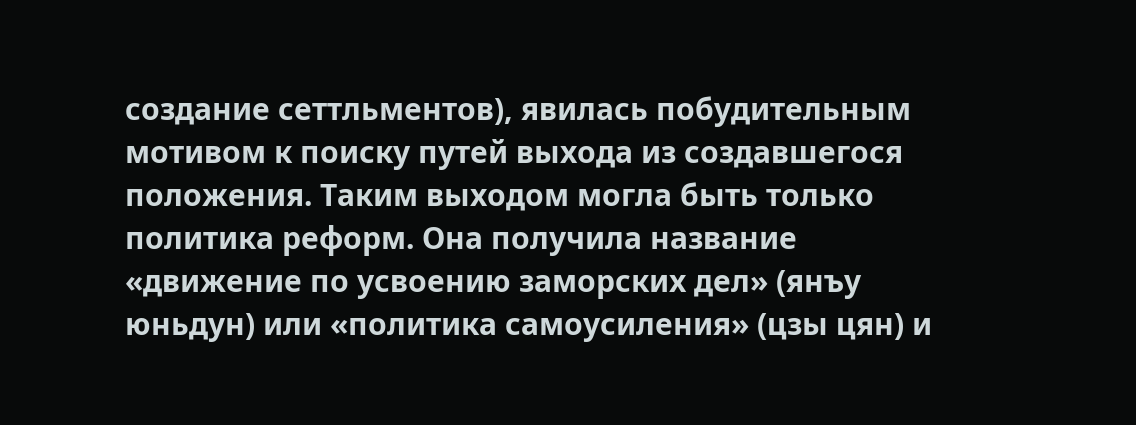создание сеттльментов), явилась побудительным мотивом к поиску путей выхода из создавшегося положения. Таким выходом могла быть только политика реформ. Она получила название «движение по усвоению заморских дел» (янъу юньдун) или «политика самоусиления» (цзы цян) и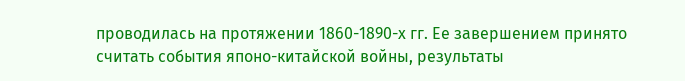проводилась на протяжении 1860-1890-х гг. Ее завершением принято считать события японо-китайской войны, результаты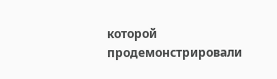которой продемонстрировали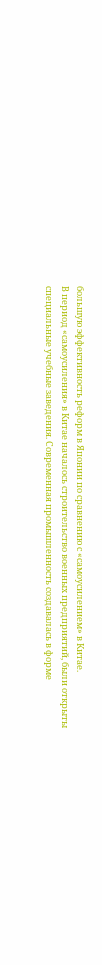большую эффективность реформ в Японии по сравнению с «самоусилением» в Китае.
В период «самоусиления» в Китае началось строительство военных предприятий, были открыты специальные учебные заведения. Современная промышленность создавалась в форме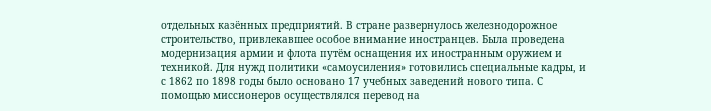отдельных казённых предприятий. В стране развернулось железнодорожное строительство, привлекавшее особое внимание иностранцев. Была проведена модернизация армии и флота путём оснащения их иностранным оружием и техникой. Для нужд политики «самоусиления» готовились специальные кадры, и с 1862 по 1898 годы было основано 17 учебных заведений нового типа. С помощью миссионеров осуществлялся перевод на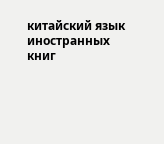китайский язык иностранных книг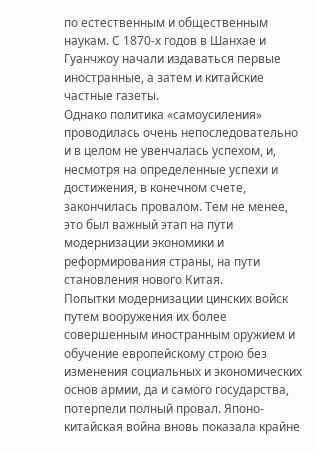по естественным и общественным наукам. С 1870-х годов в Шанхае и Гуанчжоу начали издаваться первые иностранные, а затем и китайские частные газеты.
Однако политика «самоусиления» проводилась очень непоследовательно и в целом не увенчалась успехом, и, несмотря на определенные успехи и достижения, в конечном счете, закончилась провалом. Тем не менее, это был важный этап на пути модернизации экономики и реформирования страны, на пути становления нового Китая.
Попытки модернизации цинских войск путем вооружения их более совершенным иностранным оружием и обучение европейскому строю без изменения социальных и экономических основ армии, да и самого государства, потерпели полный провал. Японо-китайская война вновь показала крайне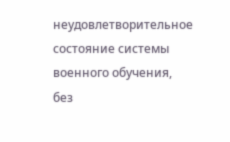неудовлетворительное состояние системы военного обучения, без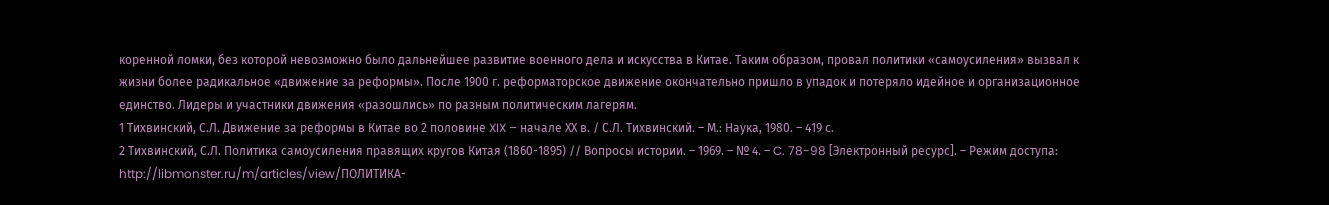коренной ломки, без которой невозможно было дальнейшее развитие военного дела и искусства в Китае. Таким образом, провал политики «самоусиления» вызвал к жизни более радикальное «движение за реформы». После 1900 г. реформаторское движение окончательно пришло в упадок и потеряло идейное и организационное единство. Лидеры и участники движения «разошлись» по разным политическим лагерям.
1 Тихвинский, С.Л. Движение за реформы в Китае во 2 половине XIX – начале ХХ в. / С.Л. Тихвинский. – М.: Наука, 1980. – 419 с.
2 Тихвинский, С.Л. Политика самоусиления правящих кругов Китая (1860-1895) // Вопросы истории. – 1969. – № 4. – C. 78-98 [Электронный ресурс]. – Режим доступа: http://libmonster.ru/m/articles/view/ПОЛИТИКА-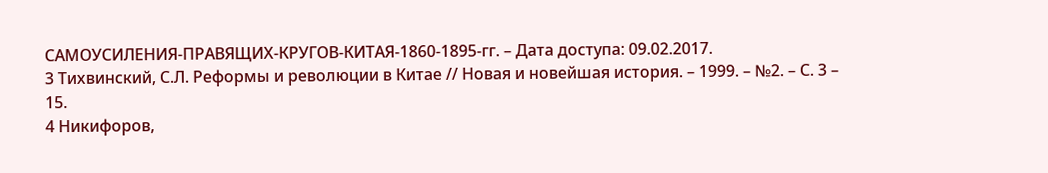САМОУСИЛЕНИЯ-ПРАВЯЩИХ-КРУГОВ-КИТАЯ-1860-1895-гг. – Дата доступа: 09.02.2017.
3 Тихвинский, С.Л. Реформы и революции в Китае // Новая и новейшая история. – 1999. – №2. – С. 3 – 15.
4 Никифоров,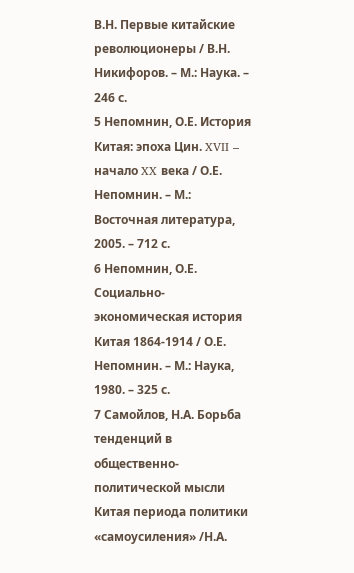В.Н. Первые китайские революционеры / В.Н. Никифоров. – М.: Наука. – 246 с.
5 Непомнин, О.Е. История Китая: эпоха Цин. XVII – начало XX века / О.Е. Непомнин. – М.: Восточная литература, 2005. – 712 с.
6 Непомнин, О.Е. Социально-экономическая история Китая 1864-1914 / О.Е. Непомнин. – М.: Наука, 1980. – 325 с.
7 Самойлов, Н.А. Борьба тенденций в общественно-политической мысли Китая периода политики «самоусиления» /Н.А.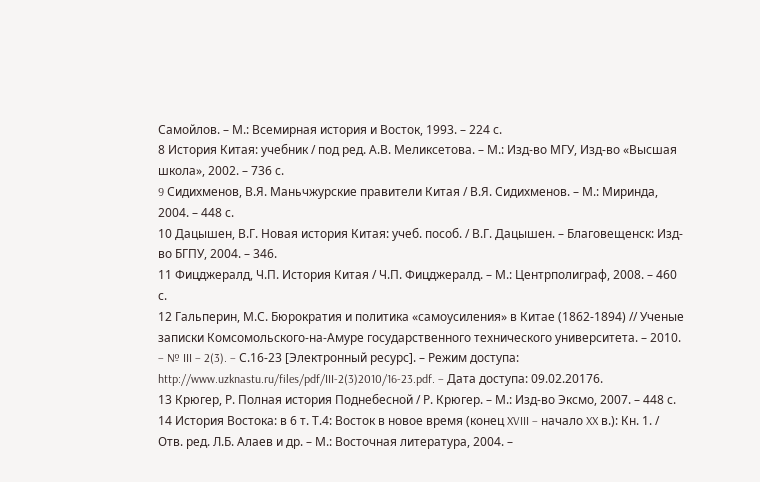Самойлов. – М.: Всемирная история и Восток, 1993. – 224 с.
8 История Китая: учебник / под ред. А.В. Меликсетова. – М.: Изд-во МГУ, Изд-во «Высшая школа», 2002. – 736 с.
9 Cидихменов, В.Я. Маньчжурские правители Китая / В.Я. Сидихменов. – М.: Миринда, 2004. – 448 с.
10 Дацышен, В.Г. Новая история Китая: учеб. пособ. / В.Г. Дацышен. – Благовещенск: Изд-во БГПУ, 2004. – 346.
11 Фицджералд, Ч.П. История Китая / Ч.П. Фицджералд. – М.: Центрполиграф, 2008. – 460 с.
12 Гальперин, М.С. Бюрократия и политика «самоусиления» в Китае (1862-1894) // Ученые записки Комсомольского-на-Амуре государственного технического университета. – 2010. – № III – 2(3). – С.16-23 [Электронный ресурс]. – Режим доступа: http://www.uzknastu.ru/files/pdf/III-2(3)2010/16-23.pdf. – Дата доступа: 09.02.20176.
13 Крюгер, Р. Полная история Поднебесной / Р. Крюгер. – М.: Изд-во Эксмо, 2007. – 448 с.
14 История Востока: в 6 т. Т.4: Восток в новое время (конец XVIII – начало XX в.): Кн. 1. / Отв. ред. Л.Б. Алаев и др. – М.: Восточная литература, 2004. –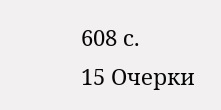608 с.
15 Очерки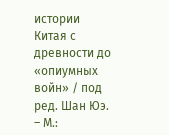истории Китая с древности до «опиумных войн» / под ред. Шан Юэ. – М.: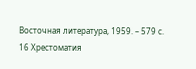Восточная литература, 1959. – 579 с.
16 Хрестоматия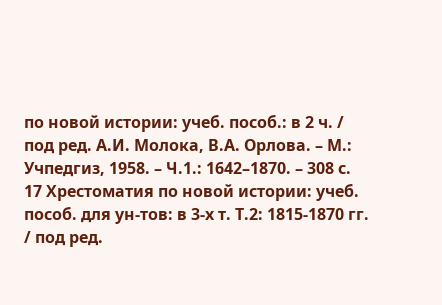по новой истории: учеб. пособ.: в 2 ч. / под ред. А.И. Молока, В.А. Орлова. – М.: Учпедгиз, 1958. – Ч.1.: 1642–1870. – 308 с.
17 Хрестоматия по новой истории: учеб. пособ. для ун-тов: в 3-х т. Т.2: 1815-1870 гг. / под ред.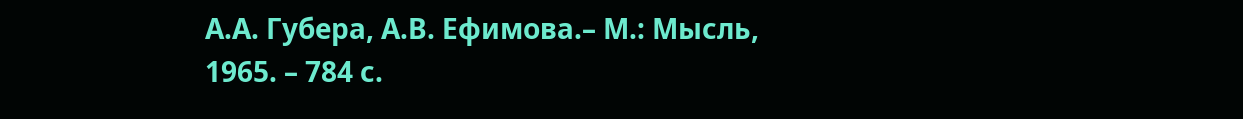А.А. Губера, А.В. Ефимова.– М.: Мысль, 1965. – 784 с.